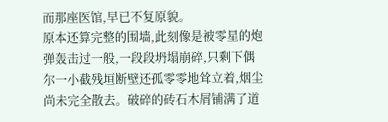而那座医馆,早已不复原貌。
原本还算完整的围墙,此刻像是被零星的炮弹轰击过一般,一段段坍塌崩碎,只剩下偶尔一小截残垣断壁还孤零零地耸立着,烟尘尚未完全散去。破碎的砖石木屑铺满了道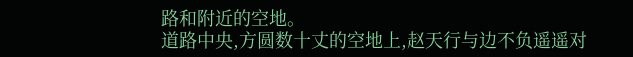路和附近的空地。
道路中央,方圆数十丈的空地上,赵天行与边不负遥遥对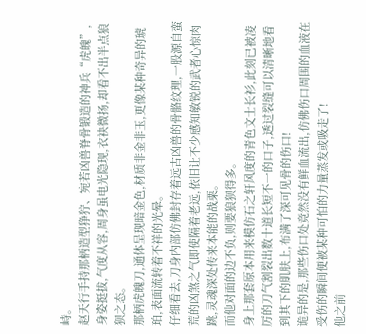峙。
赵天行手持那柄造型狰狞、宛若凶兽脊骨锻造的神兵“虎魄”,身姿挺拔,气度从容,周身虽电光隐现,衣袂微扬,却看不出半点狼狈之态。
那柄虎魄刀,通体呈现暗金色,材质非金非玉,更像某种奇异的琥珀,表面流转着不祥的光晕。
仔细看去,刀身内部仿佛封存着远古凶兽的骨骼纹理,一股源自蛮荒的凶煞之气即使隔着老远,依旧让不少感知敏锐的武者心惊肉跳,灵魂深处传来本能的战栗。
而他对面的边不负,则要狼狈得多。
身上那套原本用来模仿石之轩风度的青色文士长衫,此刻已被凌厉的刀气割裂出数十道长短不一的口子,透过裂缝可以清晰地看到其下的肌肤上,布满了深可见骨的伤口!
诡异的是,那些伤口处竟然没有鲜血流出,仿佛伤口周围的血液在受伤的瞬间便被某种可怕的力量蒸发或吸走了!
他之前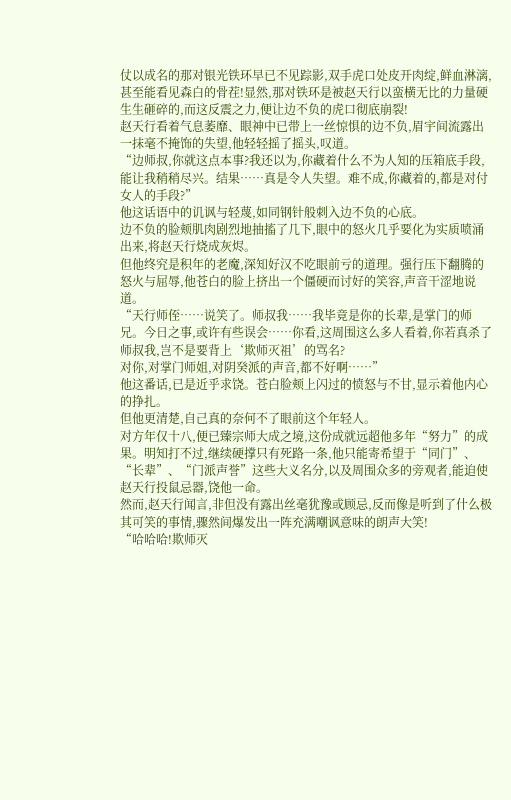仗以成名的那对银光铁环早已不见踪影,双手虎口处皮开肉绽,鲜血淋漓,甚至能看见森白的骨茬!显然,那对铁环是被赵天行以蛮横无比的力量硬生生砸碎的,而这反震之力,便让边不负的虎口彻底崩裂!
赵天行看着气息萎靡、眼神中已带上一丝惊惧的边不负,眉宇间流露出一抹毫不掩饰的失望,他轻轻摇了摇头,叹道。
“边师叔,你就这点本事?我还以为,你藏着什么不为人知的压箱底手段,能让我稍稍尽兴。结果……真是令人失望。难不成,你藏着的,都是对付女人的手段?”
他这话语中的讥讽与轻蔑,如同钢针般刺入边不负的心底。
边不负的脸颊肌肉剧烈地抽搐了几下,眼中的怒火几乎要化为实质喷涌出来,将赵天行烧成灰烬。
但他终究是积年的老魔,深知好汉不吃眼前亏的道理。强行压下翻腾的怒火与屈辱,他苍白的脸上挤出一个僵硬而讨好的笑容,声音干涩地说道。
“天行师侄……说笑了。师叔我……我毕竟是你的长辈,是掌门的师兄。今日之事,或许有些误会……你看,这周围这么多人看着,你若真杀了师叔我,岂不是要背上‘欺师灭祖’的骂名?
对你,对掌门师姐,对阴癸派的声音,都不好啊……”
他这番话,已是近乎求饶。苍白脸颊上闪过的愤怒与不甘,显示着他内心的挣扎。
但他更清楚,自己真的奈何不了眼前这个年轻人。
对方年仅十八,便已臻宗师大成之境,这份成就远超他多年“努力”的成果。明知打不过,继续硬撑只有死路一条,他只能寄希望于“同门”、“长辈”、“门派声誉”这些大义名分,以及周围众多的旁观者,能迫使赵天行投鼠忌器,饶他一命。
然而,赵天行闻言,非但没有露出丝毫犹豫或顾忌,反而像是听到了什么极其可笑的事情,骤然间爆发出一阵充满嘲讽意味的朗声大笑!
“哈哈哈!欺师灭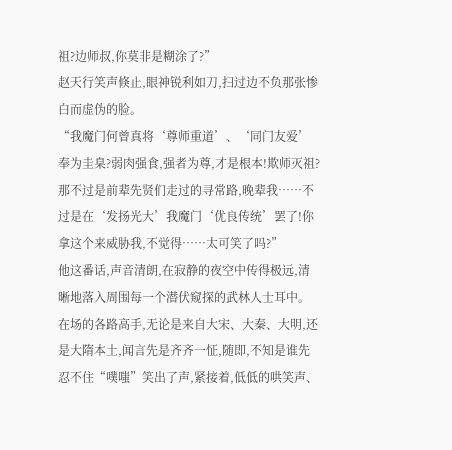祖?边师叔,你莫非是糊涂了?”
赵天行笑声倏止,眼神锐利如刀,扫过边不负那张惨白而虚伪的脸。
“我魔门何曾真将‘尊师重道’、‘同门友爱’奉为圭臬?弱肉强食,强者为尊,才是根本!欺师灭祖?
那不过是前辈先贤们走过的寻常路,晚辈我……不过是在‘发扬光大’我魔门‘优良传统’罢了!你拿这个来威胁我,不觉得……太可笑了吗?”
他这番话,声音清朗,在寂静的夜空中传得极远,清晰地落入周围每一个潜伏窥探的武林人士耳中。
在场的各路高手,无论是来自大宋、大秦、大明,还是大隋本土,闻言先是齐齐一怔,随即,不知是谁先忍不住“噗嗤”笑出了声,紧接着,低低的哄笑声、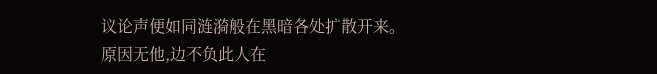议论声便如同涟漪般在黑暗各处扩散开来。
原因无他,边不负此人在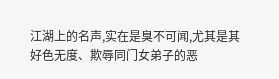江湖上的名声,实在是臭不可闻,尤其是其好色无度、欺辱同门女弟子的恶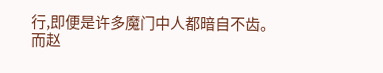行,即便是许多魔门中人都暗自不齿。
而赵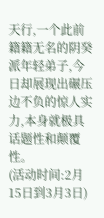天行,一个此前籍籍无名的阴癸派年轻弟子,今日却展现出碾压边不负的惊人实力,本身就极具话题性和颠覆性。
(活动时间:2月15日到3月3日)